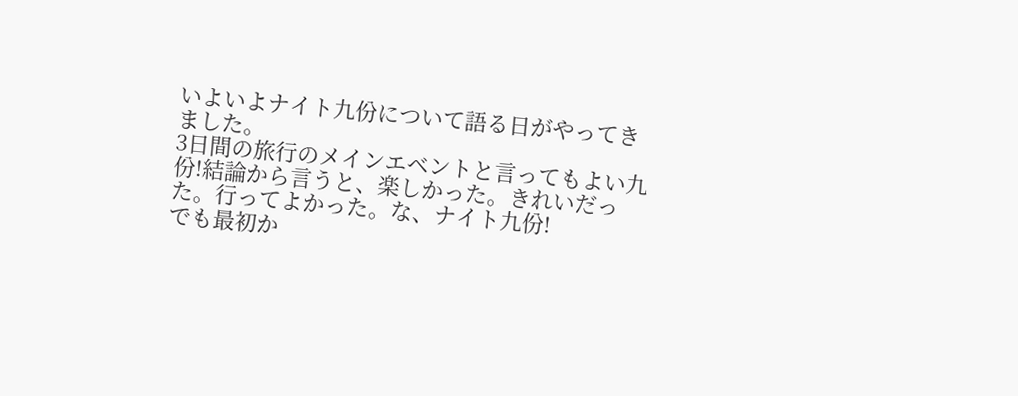いよいよナイト九份について語る日がやってきました。
3日間の旅行のメインエベントと言ってもよい九份!結論から言うと、楽しかった。きれいだった。行ってよかった。な、ナイト九份!
でも最初か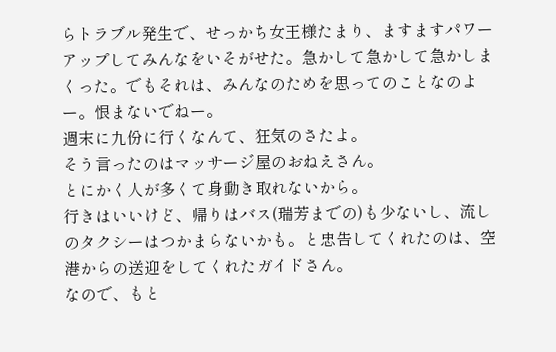らトラブル発生で、せっかち女王様たまり、ますますパワーアップしてみんなをいそがせた。急かして急かして急かしまくった。でもそれは、みんなのためを思ってのことなのよー。恨まないでねー。
週末に九份に行くなんて、狂気のさたよ。
そう言ったのはマッサージ屋のおねえさん。
とにかく人が多くて身動き取れないから。
行きはいいけど、帰りはバス(瑞芳までの)も少ないし、流しのタクシーはつかまらないかも。と忠告してくれたのは、空港からの送迎をしてくれたガイドさん。
なので、もと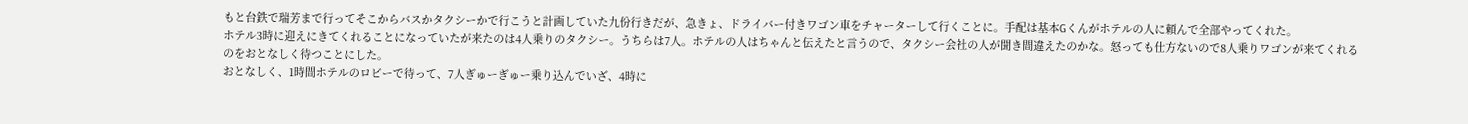もと台鉄で瑞芳まで行ってそこからバスかタクシーかで行こうと計画していた九份行きだが、急きょ、ドライバー付きワゴン車をチャーターして行くことに。手配は基本Gくんがホテルの人に頼んで全部やってくれた。
ホテル3時に迎えにきてくれることになっていたが来たのは4人乗りのタクシー。うちらは7人。ホテルの人はちゃんと伝えたと言うので、タクシー会社の人が聞き間違えたのかな。怒っても仕方ないので8人乗りワゴンが来てくれるのをおとなしく待つことにした。
おとなしく、1時間ホテルのロビーで待って、7人ぎゅーぎゅー乗り込んでいざ、4時に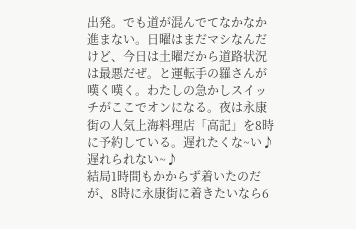出発。でも道が混んでてなかなか進まない。日曜はまだマシなんだけど、今日は土曜だから道路状況は最悪だぜ。と運転手の羅さんが嘆く嘆く。わたしの急かしスイッチがここでオンになる。夜は永康街の人気上海料理店「高記」を8時に予約している。遅れたくな~い♪遅れられない~♪
結局1時間もかからず着いたのだが、8時に永康街に着きたいなら6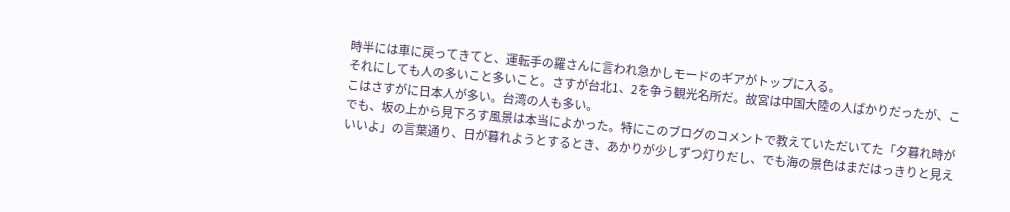時半には車に戻ってきてと、運転手の羅さんに言われ急かしモードのギアがトップに入る。
それにしても人の多いこと多いこと。さすが台北1、2を争う観光名所だ。故宮は中国大陸の人ばかりだったが、ここはさすがに日本人が多い。台湾の人も多い。
でも、坂の上から見下ろす風景は本当によかった。特にこのブログのコメントで教えていただいてた「夕暮れ時がいいよ」の言葉通り、日が暮れようとするとき、あかりが少しずつ灯りだし、でも海の景色はまだはっきりと見え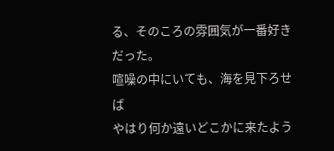る、そのころの雰囲気が一番好きだった。
喧噪の中にいても、海を見下ろせば
やはり何か遠いどこかに来たよう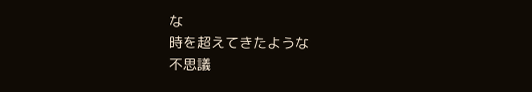な
時を超えてきたような
不思議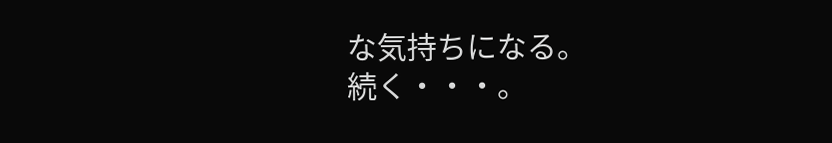な気持ちになる。
続く・・・。